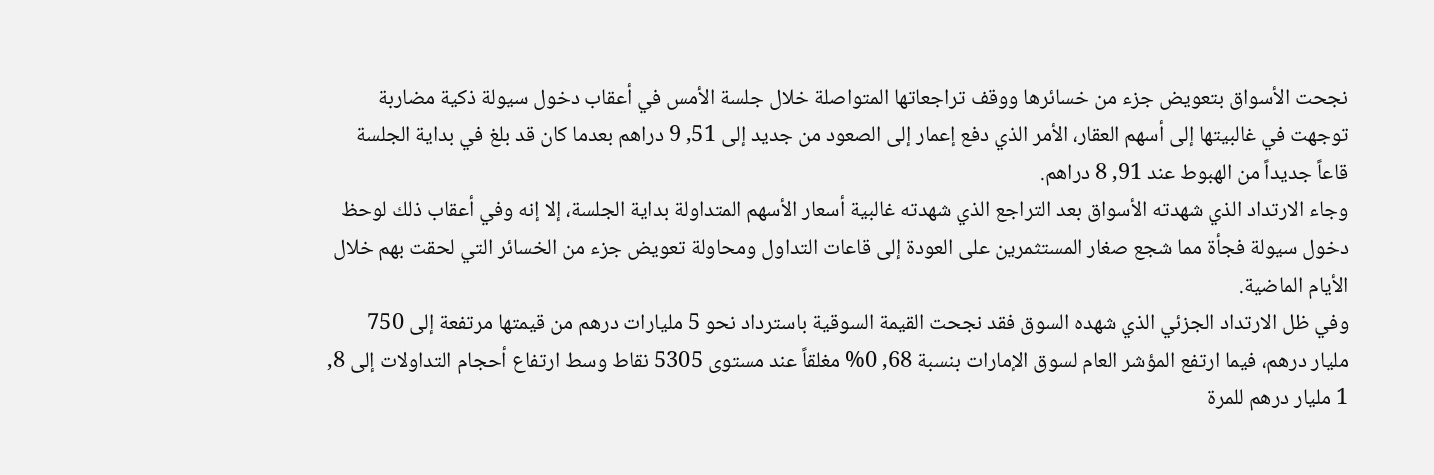نجحت الأسواق بتعويض جزء من خسائرها ووقف تراجعاتها المتواصلة خلال جلسة الأمس في أعقاب دخول سيولة ذكية مضاربة توجهت في غالبيتها إلى أسهم العقار، الأمر الذي دفع إعمار إلى الصعود من جديد إلى 51, 9 دراهم بعدما كان قد بلغ في بداية الجلسة قاعاً جديداً من الهبوط عند 91, 8 دراهم.
وجاء الارتداد الذي شهدته الأسواق بعد التراجع الذي شهدته غالبية أسعار الأسهم المتداولة بداية الجلسة، إلا إنه وفي أعقاب ذلك لوحظ دخول سيولة فجأة مما شجع صغار المستثمرين على العودة إلى قاعات التداول ومحاولة تعويض جزء من الخسائر التي لحقت بهم خلال الأيام الماضية.
وفي ظل الارتداد الجزئي الذي شهده السوق فقد نجحت القيمة السوقية باسترداد نحو 5 مليارات درهم من قيمتها مرتفعة إلى 750 مليار درهم، فيما ارتفع المؤشر العام لسوق الإمارات بنسبة 68, 0% مغلقاً عند مستوى 5305 نقاط وسط ارتفاع أحجام التداولات إلى 8, 1 مليار درهم للمرة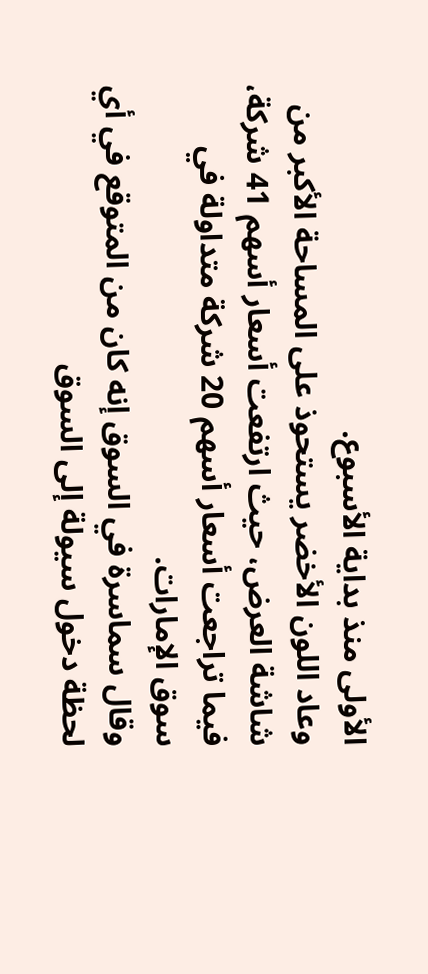الأولى منذ بداية الأسبوع.
وعاد اللون الأخضر يستحوذ على المساحة الأكبر من شاشة العرض، حيث ارتفعت أسعار أسهم 41 شركة، فيما تراجعت أسعار أسهم 20 شركة متداولة في سوق الإمارات.
وقال سماسرة في السوق إنه كان من المتوقع في أي لحظة دخول سيولة إلى السوق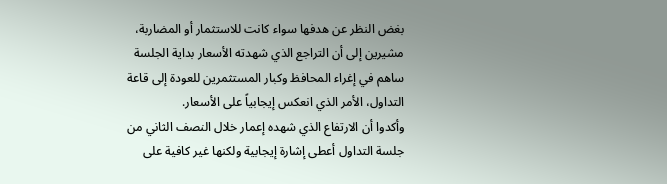بغض النظر عن هدفها سواء كانت للاستثمار أو المضاربة، مشيرين إلى أن التراجع الذي شهدته الأسعار بداية الجلسة ساهم في إغراء المحافظ وكبار المستثمرين للعودة إلى قاعة التداول، الأمر الذي انعكس إيجابياً على الأسعار.
وأكدوا أن الارتفاع الذي شهده إعمار خلال النصف الثاني من جلسة التداول أعطى إشارة إيجابية ولكنها غير كافية على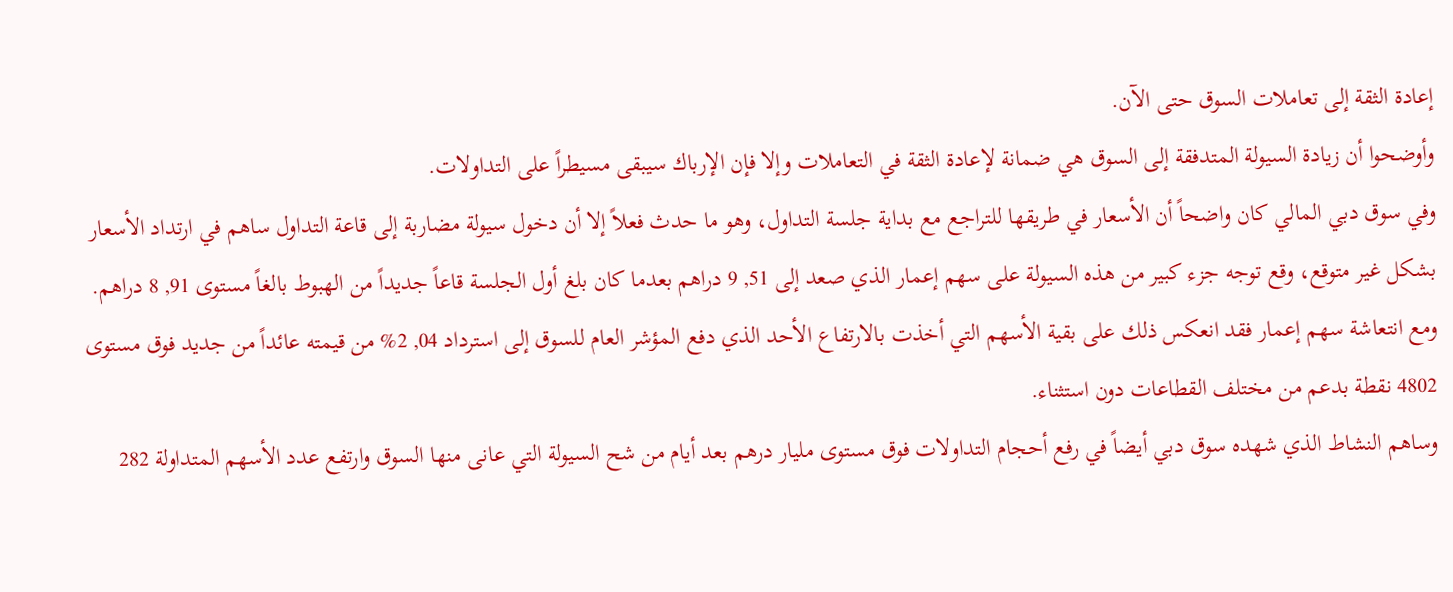إعادة الثقة إلى تعاملات السوق حتى الآن.
وأوضحوا أن زيادة السيولة المتدفقة إلى السوق هي ضمانة لإعادة الثقة في التعاملات وإلا فإن الإرباك سيبقى مسيطراً على التداولات.
وفي سوق دبي المالي كان واضحاً أن الأسعار في طريقها للتراجع مع بداية جلسة التداول، وهو ما حدث فعلاً إلا أن دخول سيولة مضاربة إلى قاعة التداول ساهم في ارتداد الأسعار بشكل غير متوقع، وقع توجه جزء كبير من هذه السيولة على سهم إعمار الذي صعد إلى 51, 9 دراهم بعدما كان بلغ أول الجلسة قاعاً جديداً من الهبوط بالغاً مستوى 91, 8 دراهم.
ومع انتعاشة سهم إعمار فقد انعكس ذلك على بقية الأسهم التي أخذت بالارتفاع الأحد الذي دفع المؤشر العام للسوق إلى استرداد 04, 2% من قيمته عائداً من جديد فوق مستوى 4802 نقطة بدعم من مختلف القطاعات دون استثناء.
وساهم النشاط الذي شهده سوق دبي أيضاً في رفع أحجام التداولات فوق مستوى مليار درهم بعد أيام من شح السيولة التي عانى منها السوق وارتفع عدد الأسهم المتداولة 282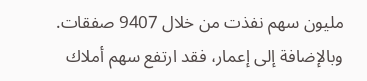مليون سهم نفذت من خلال 9407 صفقات.
وبالإضافة إلى إعمار، فقد ارتفع سهم أملاك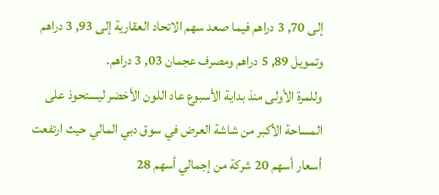إلى 70, 3 دراهم فيما صعد سهم الاتحاد العقارية إلى 93, 3 دراهم وتمويل 89, 5 دراهم ومصرف عجمان 03, 3 دراهم.
وللمرة الأولى منذ بداية الأسبوع عاد اللون الأخضر ليستحوذ على المساحة الأكبر من شاشة العرض في سوق دبي المالي حيث ارتفعت أسعار أسهم 20 شركة من إجمالي أسهم 28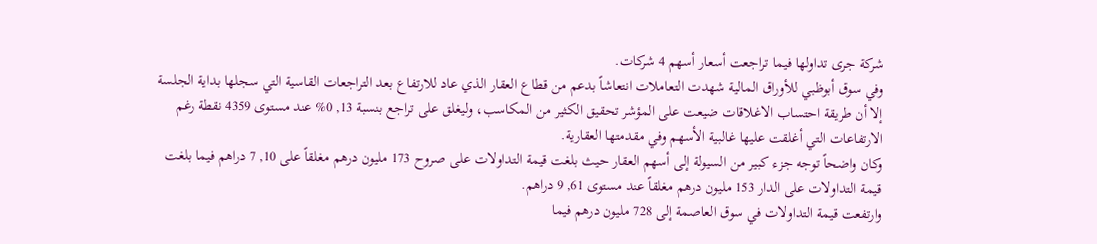شركة جرى تداولها فيما تراجعت أسعار أسهم 4 شركات.
وفي سوق أبوظبي للأوراق المالية شهدت التعاملات انتعاشاً بدعم من قطاع العقار الذي عاد للارتفاع بعد التراجعات القاسية التي سجلها بداية الجلسة إلا أن طريقة احتساب الاغلاقات ضيعت على المؤشر تحقيق الكثير من المكاسب، وليغلق على تراجع بنسبة 13, 0% عند مستوى 4359 نقطة رغم الارتفاعات التي أغلقت عليها غالبية الأسهم وفي مقدمتها العقارية.
وكان واضحاً توجه جزء كبير من السيولة إلى أسهم العقار حيث بلغت قيمة التداولات على صروح 173 مليون درهم مغلقاً على 10, 7 دراهم فيما بلغت قيمة التداولات على الدار 153 مليون درهم مغلقاً عند مستوى 61, 9 دراهم.
وارتفعت قيمة التداولات في سوق العاصمة إلى 728 مليون درهم فيما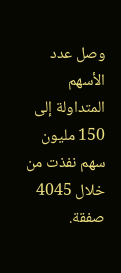وصل عدد الأسهم المتداولة إلى 150 مليون سهم نفذت من خلال 4045 صفقة.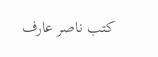كتب ناصر عارف